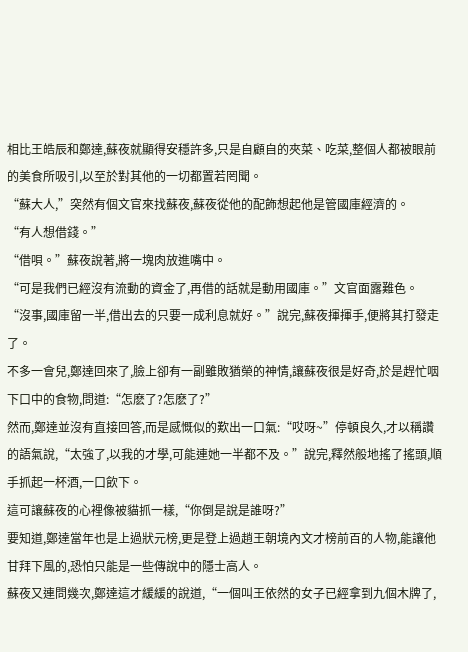相比王皓辰和鄭達,蘇夜就顯得安穩許多,只是自顧自的夾菜、吃菜,整個人都被眼前的美食所吸引,以至於對其他的一切都置若罔聞。
“蘇大人,”突然有個文官來找蘇夜,蘇夜從他的配飾想起他是管國庫經濟的。
“有人想借錢。”
“借唄。”蘇夜說著,將一塊肉放進嘴中。
“可是我們已經沒有流動的資金了,再借的話就是動用國庫。”文官面露難色。
“沒事,國庫留一半,借出去的只要一成利息就好。”說完,蘇夜揮揮手,便將其打發走了。
不多一會兒,鄭達回來了,臉上卻有一副雖敗猶榮的神情,讓蘇夜很是好奇,於是趕忙咽下口中的食物,問道:“怎麽了?怎麽了?”
然而,鄭達並沒有直接回答,而是感慨似的歎出一口氣:“哎呀~”停頓良久,才以稱讚的語氣說,“太強了,以我的才學,可能連她一半都不及。”說完,釋然般地搖了搖頭,順手抓起一杯酒,一口飲下。
這可讓蘇夜的心裡像被貓抓一樣,“你倒是說是誰呀?”
要知道,鄭達當年也是上過狀元榜,更是登上過趙王朝境內文才榜前百的人物,能讓他甘拜下風的,恐怕只能是一些傳說中的隱士高人。
蘇夜又連問幾次,鄭達這才緩緩的說道,“一個叫王依然的女子已經拿到九個木牌了,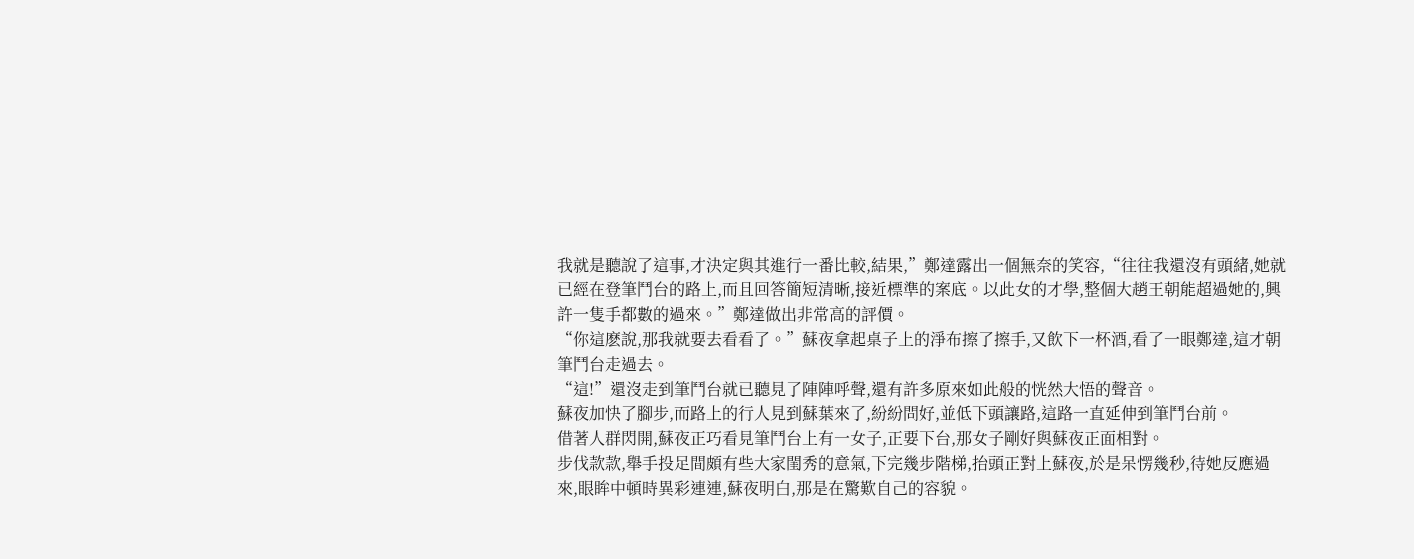我就是聽說了這事,才決定與其進行一番比較,結果,”鄭達露出一個無奈的笑容,“往往我還沒有頭緒,她就已經在登筆鬥台的路上,而且回答簡短清晰,接近標準的案底。以此女的才學,整個大趙王朝能超過她的,興許一隻手都數的過來。”鄭達做出非常高的評價。
“你這麽說,那我就要去看看了。”蘇夜拿起桌子上的淨布擦了擦手,又飲下一杯酒,看了一眼鄭達,這才朝筆鬥台走過去。
“這!”還沒走到筆鬥台就已聽見了陣陣呼聲,還有許多原來如此般的恍然大悟的聲音。
蘇夜加快了腳步,而路上的行人見到蘇葉來了,紛紛問好,並低下頭讓路,這路一直延伸到筆鬥台前。
借著人群閃開,蘇夜正巧看見筆鬥台上有一女子,正要下台,那女子剛好與蘇夜正面相對。
步伐款款,舉手投足間頗有些大家閨秀的意氣,下完幾步階梯,抬頭正對上蘇夜,於是呆愣幾秒,待她反應過來,眼眸中頓時異彩連連,蘇夜明白,那是在驚歎自己的容貌。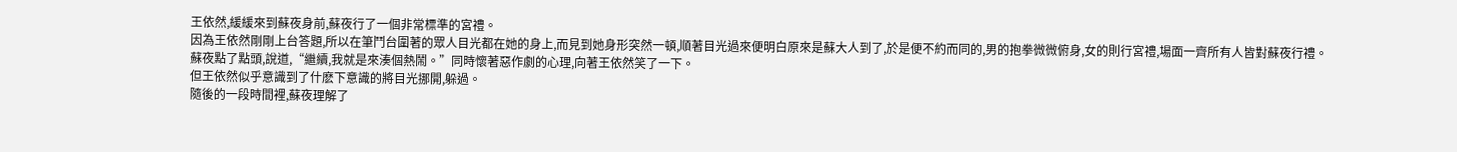王依然,緩緩來到蘇夜身前,蘇夜行了一個非常標準的宮禮。
因為王依然剛剛上台答題,所以在筆鬥台圍著的眾人目光都在她的身上,而見到她身形突然一頓,順著目光過來便明白原來是蘇大人到了,於是便不約而同的,男的抱拳微微俯身,女的則行宮禮,場面一齊所有人皆對蘇夜行禮。
蘇夜點了點頭,說道,“繼續,我就是來湊個熱鬧。”同時懷著惡作劇的心理,向著王依然笑了一下。
但王依然似乎意識到了什麽下意識的將目光挪開,躲過。
隨後的一段時間裡,蘇夜理解了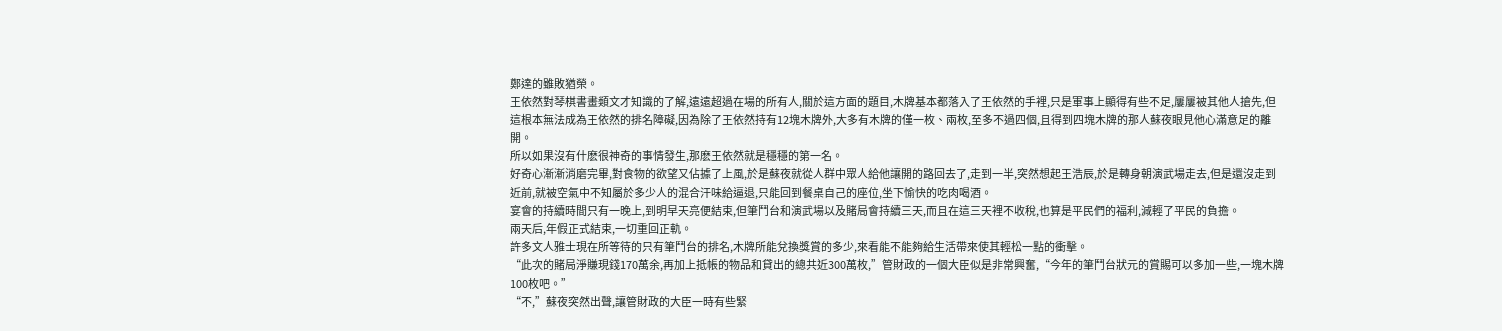鄭達的雖敗猶榮。
王依然對琴棋書畫類文才知識的了解,遠遠超過在場的所有人,關於這方面的題目,木牌基本都落入了王依然的手裡,只是軍事上顯得有些不足,屢屢被其他人搶先,但這根本無法成為王依然的排名障礙,因為除了王依然持有12塊木牌外,大多有木牌的僅一枚、兩枚,至多不過四個,且得到四塊木牌的那人蘇夜眼見他心滿意足的離開。
所以如果沒有什麽很神奇的事情發生,那麽王依然就是穩穩的第一名。
好奇心漸漸消磨完畢,對食物的欲望又佔據了上風,於是蘇夜就從人群中眾人給他讓開的路回去了,走到一半,突然想起王浩辰,於是轉身朝演武場走去,但是還沒走到近前,就被空氣中不知屬於多少人的混合汗味給逼退,只能回到餐桌自己的座位,坐下愉快的吃肉喝酒。
宴會的持續時間只有一晚上,到明早天亮便結束,但筆鬥台和演武場以及賭局會持續三天,而且在這三天裡不收稅,也算是平民們的福利,減輕了平民的負擔。
兩天后,年假正式結束,一切重回正軌。
許多文人雅士現在所等待的只有筆鬥台的排名,木牌所能兌換獎賞的多少,來看能不能夠給生活帶來使其輕松一點的衝擊。
“此次的賭局淨賺現錢170萬余,再加上抵帳的物品和貸出的總共近300萬枚,”管財政的一個大臣似是非常興奮,“今年的筆鬥台狀元的賞賜可以多加一些,一塊木牌100枚吧。”
“不,”蘇夜突然出聲,讓管財政的大臣一時有些緊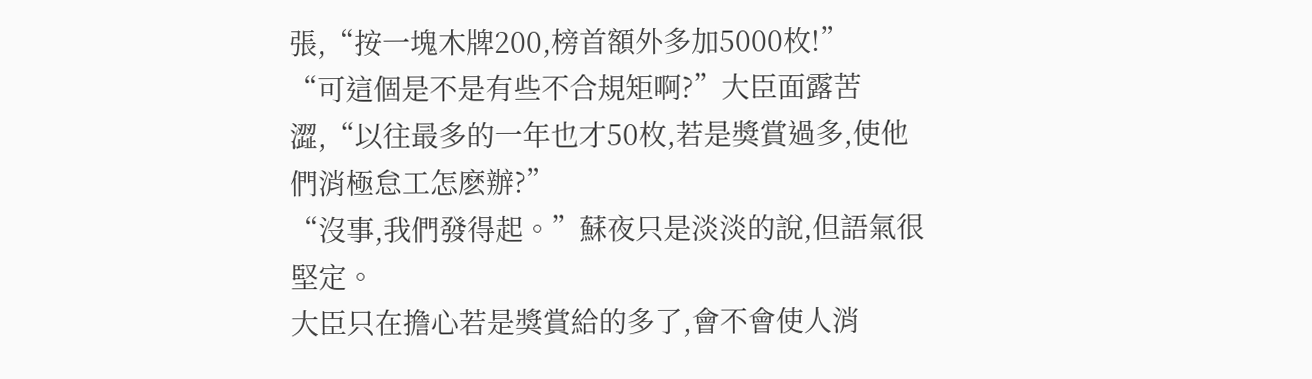張,“按一塊木牌200,榜首額外多加5000枚!”
“可這個是不是有些不合規矩啊?”大臣面露苦澀,“以往最多的一年也才50枚,若是獎賞過多,使他們消極怠工怎麽辦?”
“沒事,我們發得起。”蘇夜只是淡淡的說,但語氣很堅定。
大臣只在擔心若是獎賞給的多了,會不會使人消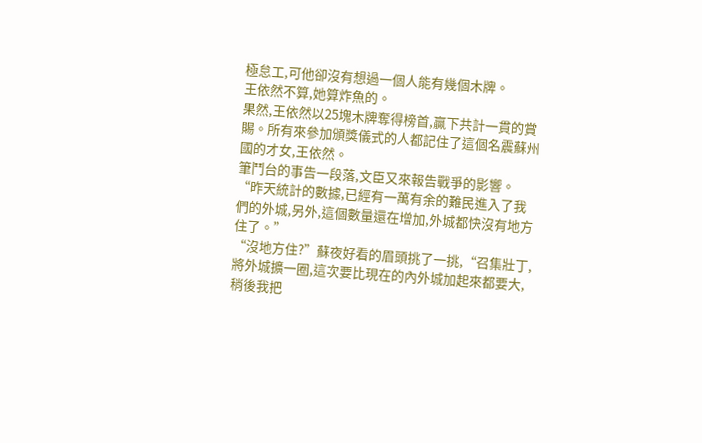極怠工,可他卻沒有想過一個人能有幾個木牌。
王依然不算,她算炸魚的。
果然,王依然以25塊木牌奪得榜首,贏下共計一貫的賞賜。所有來參加頒獎儀式的人都記住了這個名震蘇州國的才女,王依然。
筆鬥台的事告一段落,文臣又來報告戰爭的影響。
“昨天統計的數據,已經有一萬有余的難民進入了我們的外城,另外,這個數量還在增加,外城都快沒有地方住了。”
“沒地方住?”蘇夜好看的眉頭挑了一挑,“召集壯丁,將外城擴一圈,這次要比現在的內外城加起來都要大,稍後我把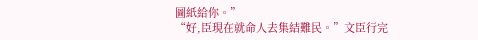圖紙給你。”
“好,臣現在就命人去集結難民。”文臣行完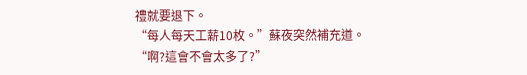禮就要退下。
“每人每天工薪10枚。”蘇夜突然補充道。
“啊?這會不會太多了?”